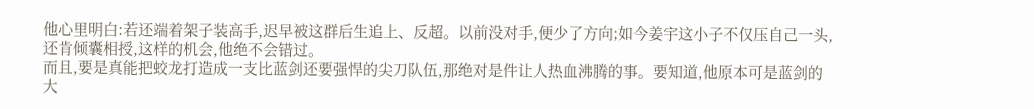他心里明白:若还端着架子装高手,迟早被这群后生追上、反超。以前没对手,便少了方向;如今姜宇这小子不仅压自己一头,还肯倾囊相授,这样的机会,他绝不会错过。
而且,要是真能把蛟龙打造成一支比蓝剑还要强悍的尖刀队伍,那绝对是件让人热血沸腾的事。要知道,他原本可是蓝剑的大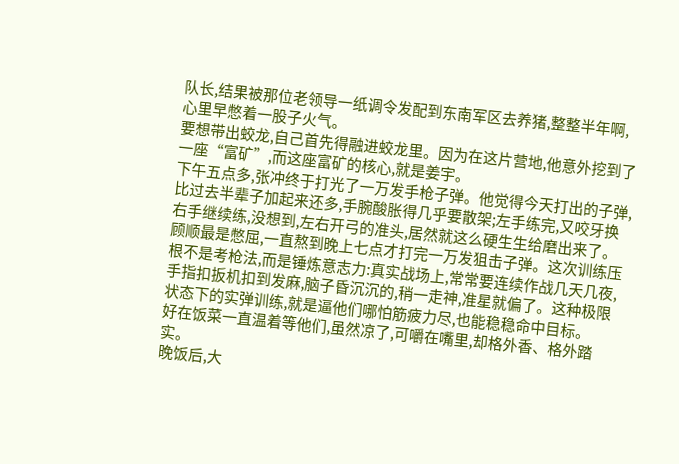队长,结果被那位老领导一纸调令发配到东南军区去养猪,整整半年啊,心里早憋着一股子火气。
要想带出蛟龙,自己首先得融进蛟龙里。因为在这片营地,他意外挖到了一座“富矿”,而这座富矿的核心,就是姜宇。
下午五点多,张冲终于打光了一万发手枪子弹。他觉得今天打出的子弹,比过去半辈子加起来还多,手腕酸胀得几乎要散架;左手练完,又咬牙换右手继续练,没想到,左右开弓的准头,居然就这么硬生生给磨出来了。
顾顺最是憋屈,一直熬到晚上七点才打完一万发狙击子弹。这次训练压根不是考枪法,而是锤炼意志力:真实战场上,常常要连续作战几天几夜,手指扣扳机扣到发麻,脑子昏沉沉的,稍一走神,准星就偏了。这种极限状态下的实弹训练,就是逼他们哪怕筋疲力尽,也能稳稳命中目标。
好在饭菜一直温着等他们,虽然凉了,可嚼在嘴里,却格外香、格外踏实。
晚饭后,大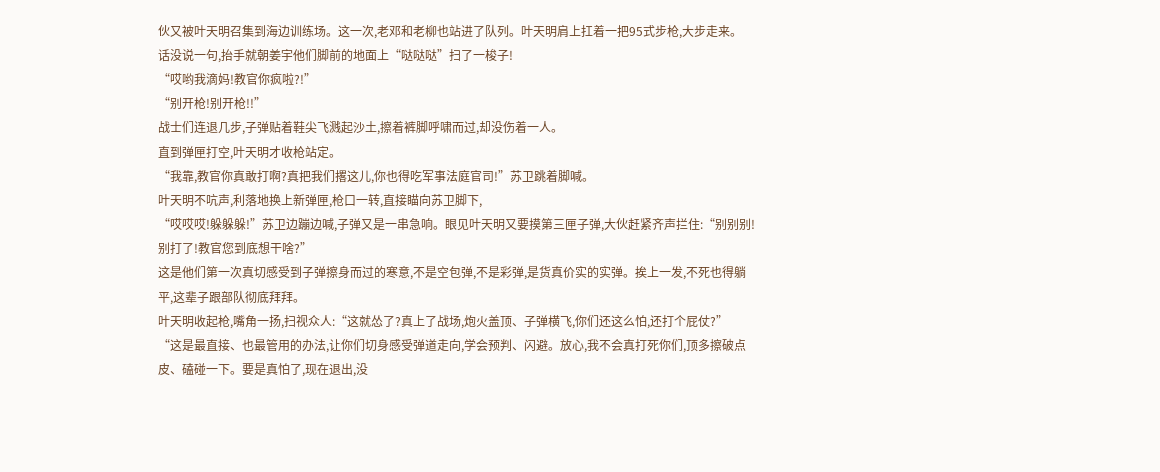伙又被叶天明召集到海边训练场。这一次,老邓和老柳也站进了队列。叶天明肩上扛着一把95式步枪,大步走来。
话没说一句,抬手就朝姜宇他们脚前的地面上“哒哒哒”扫了一梭子!
“哎哟我滴妈!教官你疯啦?!”
“别开枪!别开枪!!”
战士们连退几步,子弹贴着鞋尖飞溅起沙土,擦着裤脚呼啸而过,却没伤着一人。
直到弹匣打空,叶天明才收枪站定。
“我靠,教官你真敢打啊?真把我们撂这儿,你也得吃军事法庭官司!”苏卫跳着脚喊。
叶天明不吭声,利落地换上新弹匣,枪口一转,直接瞄向苏卫脚下,
“哎哎哎!躲躲躲!”苏卫边蹦边喊,子弹又是一串急响。眼见叶天明又要摸第三匣子弹,大伙赶紧齐声拦住:“别别别!别打了!教官您到底想干啥?”
这是他们第一次真切感受到子弹擦身而过的寒意,不是空包弹,不是彩弹,是货真价实的实弹。挨上一发,不死也得躺平,这辈子跟部队彻底拜拜。
叶天明收起枪,嘴角一扬,扫视众人:“这就怂了?真上了战场,炮火盖顶、子弹横飞,你们还这么怕,还打个屁仗?”
“这是最直接、也最管用的办法,让你们切身感受弹道走向,学会预判、闪避。放心,我不会真打死你们,顶多擦破点皮、磕碰一下。要是真怕了,现在退出,没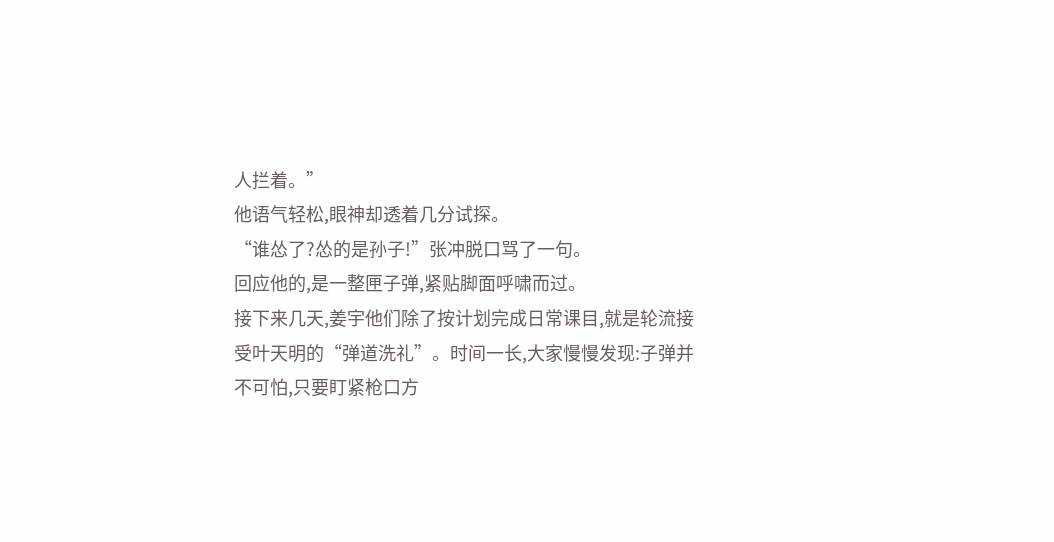人拦着。”
他语气轻松,眼神却透着几分试探。
“谁怂了?怂的是孙子!”张冲脱口骂了一句。
回应他的,是一整匣子弹,紧贴脚面呼啸而过。
接下来几天,姜宇他们除了按计划完成日常课目,就是轮流接受叶天明的“弹道洗礼”。时间一长,大家慢慢发现:子弹并不可怕,只要盯紧枪口方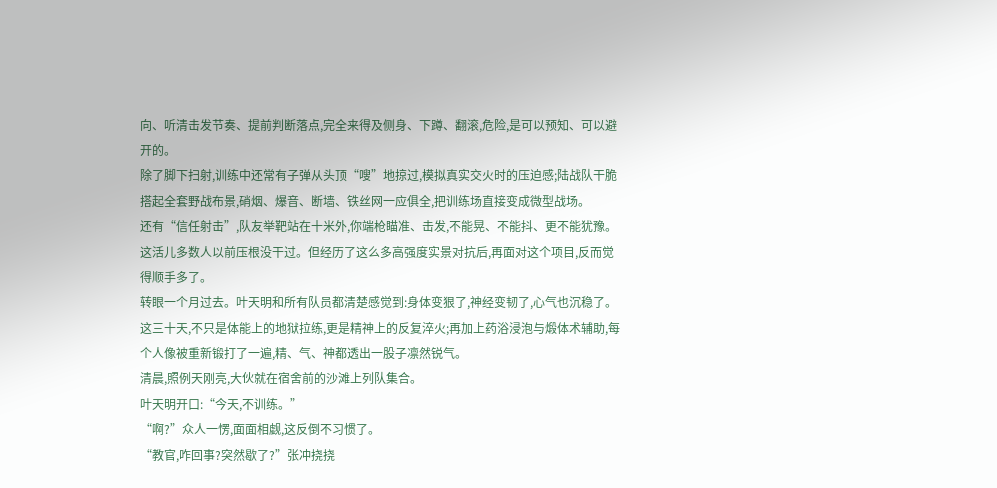向、听清击发节奏、提前判断落点,完全来得及侧身、下蹲、翻滚,危险,是可以预知、可以避开的。
除了脚下扫射,训练中还常有子弹从头顶“嗖”地掠过,模拟真实交火时的压迫感;陆战队干脆搭起全套野战布景,硝烟、爆音、断墙、铁丝网一应俱全,把训练场直接变成微型战场。
还有“信任射击”,队友举靶站在十米外,你端枪瞄准、击发,不能晃、不能抖、更不能犹豫。这活儿多数人以前压根没干过。但经历了这么多高强度实景对抗后,再面对这个项目,反而觉得顺手多了。
转眼一个月过去。叶天明和所有队员都清楚感觉到:身体变狠了,神经变韧了,心气也沉稳了。这三十天,不只是体能上的地狱拉练,更是精神上的反复淬火;再加上药浴浸泡与煅体术辅助,每个人像被重新锻打了一遍,精、气、神都透出一股子凛然锐气。
清晨,照例天刚亮,大伙就在宿舍前的沙滩上列队集合。
叶天明开口:“今天,不训练。”
“啊?”众人一愣,面面相觑,这反倒不习惯了。
“教官,咋回事?突然歇了?”张冲挠挠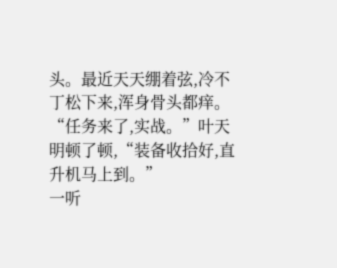头。最近天天绷着弦,冷不丁松下来,浑身骨头都痒。
“任务来了,实战。”叶天明顿了顿,“装备收拾好,直升机马上到。”
一听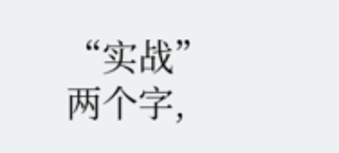“实战”两个字,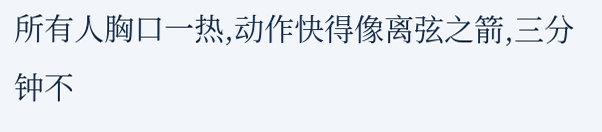所有人胸口一热,动作快得像离弦之箭,三分钟不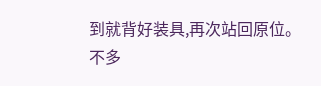到就背好装具,再次站回原位。
不多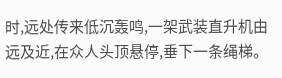时,远处传来低沉轰鸣,一架武装直升机由远及近,在众人头顶悬停,垂下一条绳梯。